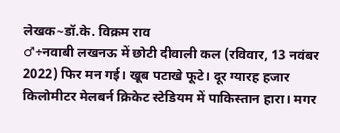लेखक~डॉ.के. विक्रम राव
♂÷नवाबी लखनऊ में छोटी दीवाली कल (रविवार, 13 नवंबर 2022) फिर मन गई। खूब पटाखे फूटे। दूर ग्यारह हजार किलोमीटर मेलबर्न क्रिकेट स्टेडियम में पाकिस्तान हारा। मगर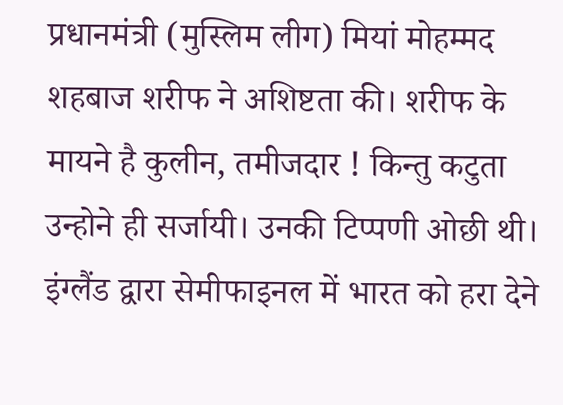प्रधानमंत्री (मुस्लिम लीग) मियां मोहम्मद शहबाज शरीफ ने अशिष्टता की। शरीफ के मायने है कुलीन, तमीजदार ! किन्तु कटुता उन्होने ही सर्जायी। उनकी टिप्पणी ओछी थी। इंग्लैंड द्वारा सेमीफाइनल में भारत को हरा देने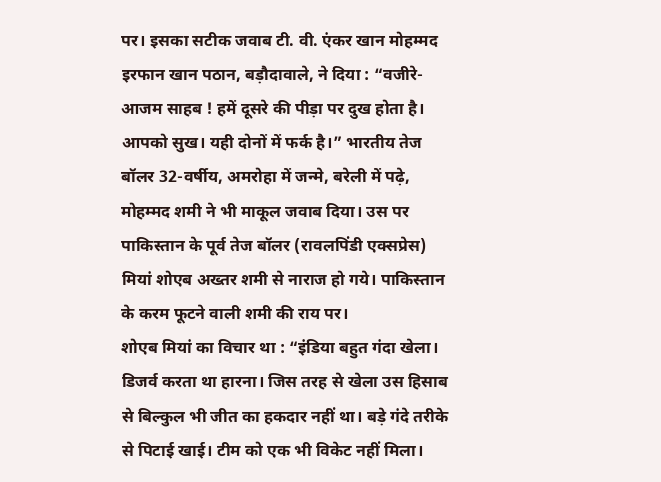पर। इसका सटीक जवाब टी. वी. एंकर खान मोहम्मद इरफान खान पठान, बड़ौदावाले, ने दिया : “वजीरे-आजम साहब ! हमें दूसरे की पीड़ा पर दुख होता है। आपको सुख। यही दोनों में फर्क है।” भारतीय तेज बॉलर 32-वर्षीय, अमरोहा में जन्मे, बरेली में पढ़े, मोहम्मद शमी ने भी माकूल जवाब दिया। उस पर पाकिस्तान के पूर्व तेज बॉलर (रावलपिंडी एक्सप्रेस) मियां शोएब अख्तर शमी से नाराज हो गये। पाकिस्तान के करम फूटने वाली शमी की राय पर।
शोएब मियां का विचार था : “इंडिया बहुत गंदा खेला। डिजर्व करता था हारना। जिस तरह से खेला उस हिसाब से बिल्कुल भी जीत का हकदार नहीं था। बड़े गंदे तरीके से पिटाई खाई। टीम को एक भी विकेट नहीं मिला।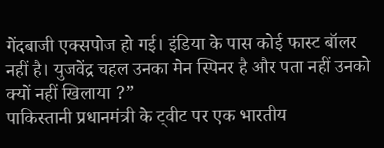गेंदबाजी एक्सपोज हो गई। इंडिया के पास कोई फास्ट बॉलर नहीं है। युजवेंद्र चहल उनका मेन स्पिनर है और पता नहीं उनको क्यों नहीं खिलाया ?”
पाकिस्तानी प्रधानमंत्री के ट्वीट पर एक भारतीय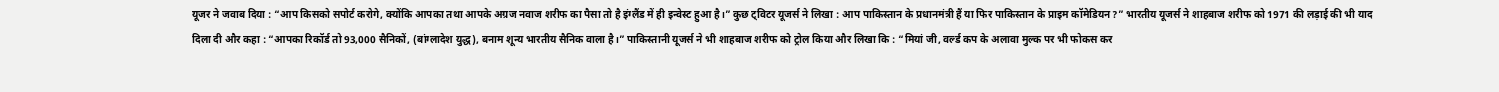यूजर ने जवाब दिया : “आप किसको सपोर्ट करोगे, क्योंकि आपका तथा आपके अग्रज नवाज शरीफ का पैसा तो है इंग्लैंड में ही इन्वेस्ट हुआ है।” कुछ ट्विटर यूजर्स ने लिखा : आप पाकिस्तान के प्रधानमंत्री हैं या फिर पाकिस्तान के प्राइम कॉमेडियन?” भारतीय यूजर्स ने शाहबाज शरीफ को 1971 की लड़ाई की भी याद दिला दी और कहा : “आपका रिकॉर्ड तो 93,000 सैनिकों, (बांग्लादेश युद्ध), बनाम शून्य भारतीय सैनिक वाला है।” पाकिस्तानी यूजर्स ने भी शाहबाज शरीफ को ट्रोल किया और लिखा कि : “मियां जी, वर्ल्ड कप के अलावा मुल्क पर भी फोकस कर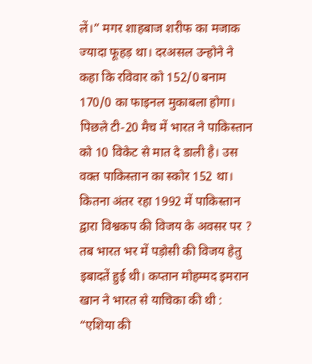लें।” मगर शाहबाज शरीफ का मजाक ज्यादा फूहड़ था। दरअसल उन्होने ने कहा कि रविवार को 152/0 बनाम 170/0 का फाइनल मुकाबला होगा। पिछले टी-20 मैच में भारत ने पाकिस्तान को 10 विकेट से मात दे डाली है। उस वक्त पाकिस्तान का स्कोर 152 था।
कितना अंतर रहा 1992 में पाकिस्तान द्वारा विश्वकप की विजय के अवसर पर ? तब भारत भर में पड़ोसी की विजय हेतु इबादतें हुई थी। कप्तान मोहम्मद इमरान खान ने भारत से याचिका की थी : “एशिया की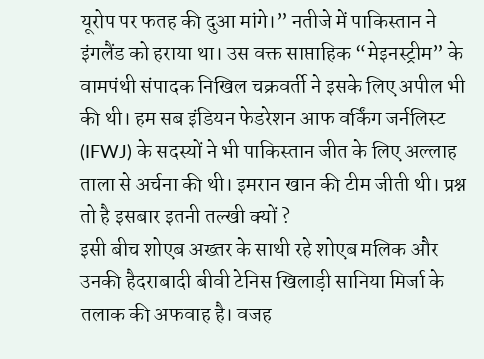यूरोप पर फतह की दुआ मांगे।” नतीजे में पाकिस्तान ने इंगलैंड को हराया था। उस वक्त साप्ताहिक “मेइनस्ट्रीम” के वामपंथी संपादक निखिल चक्रवर्ती ने इसके लिए अपील भी की थी। हम सब इंडियन फेडरेशन आफ वर्किंग जर्नलिस्ट (IFWJ) के सदस्यों ने भी पाकिस्तान जीत के लिए अल्लाह ताला से अर्चना की थी। इमरान खान की टीम जीती थी। प्रश्न तो है इसबार इतनी तल्खी क्यों ?
इसी बीच शोएब अख्तर के साथी रहे शोएब मलिक और उनकी हैदराबादी बीवी टेनिस खिलाड़ी सानिया मिर्जा के तलाक की अफवाह है। वजह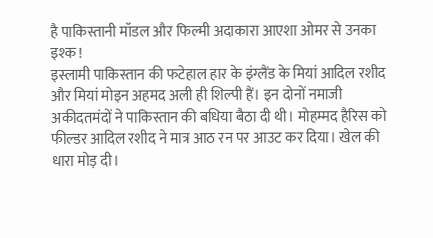है पाकिस्तानी मॉडल और फिल्मी अदाकारा आएशा ओमर से उनका इश्क !
इस्लामी पाकिस्तान की फटेहाल हार के इंग्लैंड के मियां आदिल रशीद और मियां मोइन अहमद अली ही शिल्पी हैं। इन दोनों नमाजी अकीदतमंदों ने पाकिस्तान की बधिया बैठा दी थी। मोहम्मद हैरिस को फील्डर आदिल रशीद ने मात्र आठ रन पर आउट कर दिया। खेल की धारा मोड़ दी।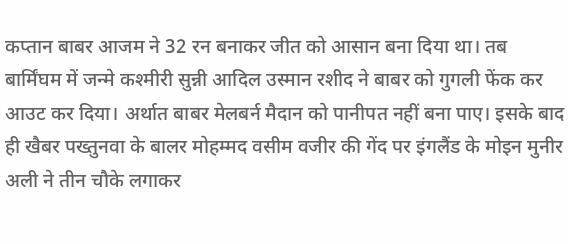कप्तान बाबर आजम ने 32 रन बनाकर जीत को आसान बना दिया था। तब बार्मिंघम में जन्मे कश्मीरी सुन्नी आदिल उस्मान रशीद ने बाबर को गुगली फेंक कर आउट कर दिया। अर्थात बाबर मेलबर्न मैदान को पानीपत नहीं बना पाए। इसके बाद ही खैबर पख्तुनवा के बालर मोहम्मद वसीम वजीर की गेंद पर इंगलैंड के मोइन मुनीर अली ने तीन चौके लगाकर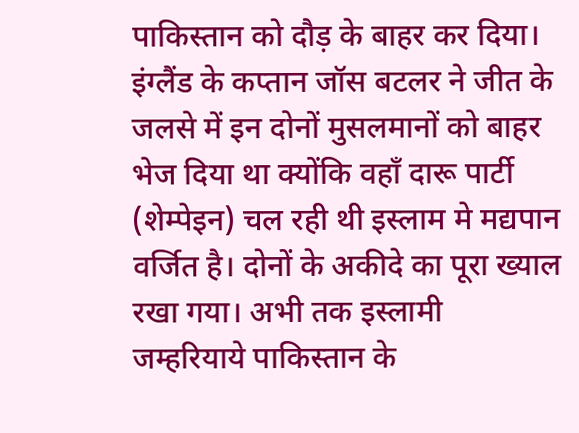पाकिस्तान को दौड़ के बाहर कर दिया। इंग्लैंड के कप्तान जॉस बटलर ने जीत के जलसे में इन दोनों मुसलमानों को बाहर भेज दिया था क्योंकि वहाँ दारू पार्टी (शेम्पेइन) चल रही थी इस्लाम मे मद्यपान वर्जित है। दोनों के अकीदे का पूरा ख्याल रखा गया। अभी तक इस्लामी जम्हरियाये पाकिस्तान के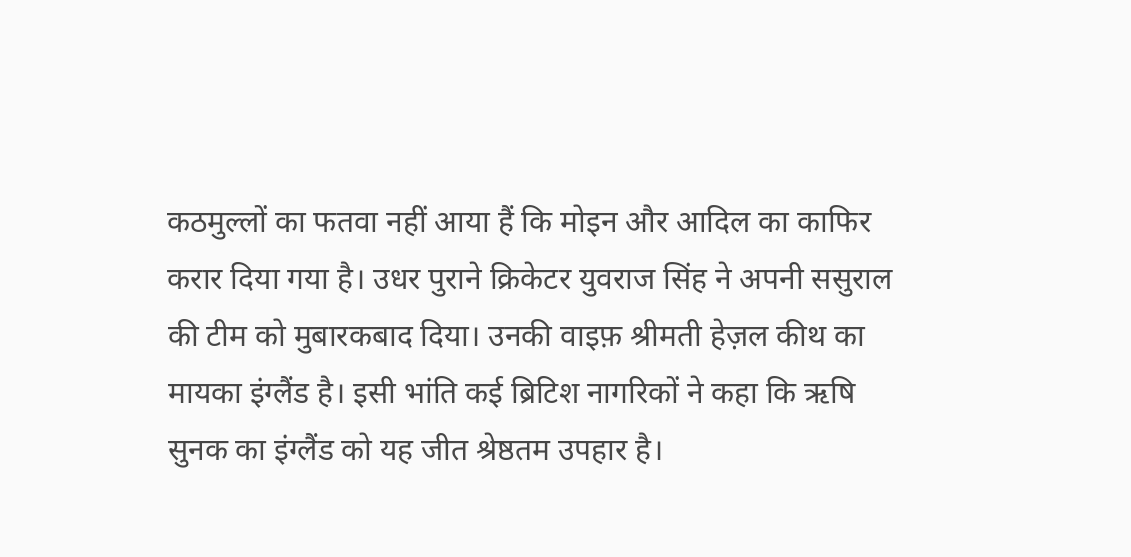कठमुल्लों का फतवा नहीं आया हैं कि मोइन और आदिल का काफिर करार दिया गया है। उधर पुराने क्रिकेटर युवराज सिंह ने अपनी ससुराल की टीम को मुबारकबाद दिया। उनकी वाइफ़ श्रीमती हेज़ल कीथ का मायका इंग्लैंड है। इसी भांति कई ब्रिटिश नागरिकों ने कहा कि ऋषि सुनक का इंग्लैंड को यह जीत श्रेष्ठतम उपहार है।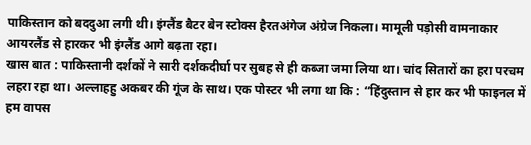पाकिस्तान को बददुआ लगी थी। इंग्लैंड बैटर बेन स्टोक्स हैरतअंगेज अंग्रेज निकला। मामूली पड़ोसी वामनाकार आयरलैंड से हारकर भी इंग्लैंड आगे बढ़ता रहा।
खास बात : पाकिस्तानी दर्शकों ने सारी दर्शकदीर्घा पर सुबह से ही कब्जा जमा लिया था। चांद सितारों का हरा परचम लहरा रहा था। अल्लाहहु अकबर की गूंज के साथ। एक पोस्टर भी लगा था कि : “हिंदुस्तान से हार कर भी फाइनल में हम वापस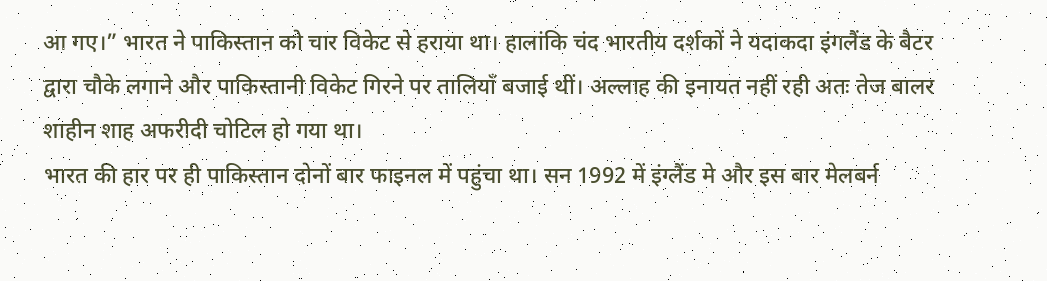आ गए।” भारत ने पाकिस्तान को चार विकेट से हराया था। हालांकि चंद भारतीय दर्शकों ने यदाकदा इंगलैंड के बैटर द्वारा चौके लगाने और पाकिस्तानी विकेट गिरने पर तालियाँ बजाई थीं। अल्लाह की इनायत नहीं रही अतः तेज बालर शाहीन शाह अफरीदी चोटिल हो गया था।
भारत की हार पर ही पाकिस्तान दोनों बार फाइनल में पहुंचा था। सन 1992 में इंग्लैंड मे और इस बार मेलबर्न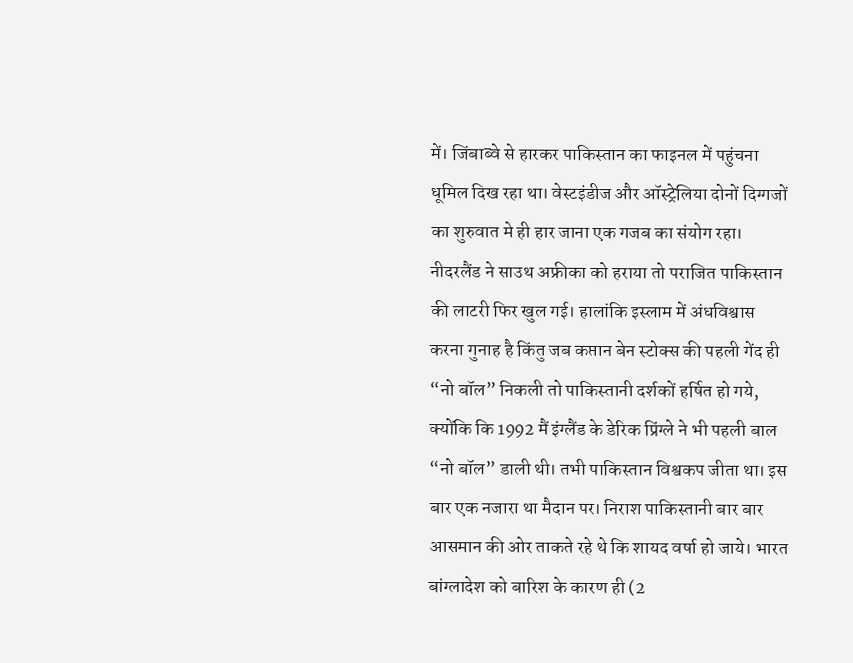में। जिंबाब्वे से हारकर पाकिस्तान का फाइनल में पहुंचना धूमिल दिख रहा था। वेस्टइंडीज और ऑस्ट्रेलिया दोनों दिग्गजों का शुरुवात मे ही हार जाना एक गजब का संयोग रहा। नीदरलैंड ने साउथ अफ्रीका को हराया तो पराजित पाकिस्तान की लाटरी फिर खुल गई। हालांकि इस्लाम में अंधविश्वास करना गुनाह है किंतु जब कप्तान बेन स्टोक्स की पहली गेंद ही “नो बॉल” निकली तो पाकिस्तानी दर्शकों हर्षित हो गये, क्योंकि कि 1992 मैं इंग्लैंड के डेरिक प्रिंग्ले ने भी पहली बाल “नो बॉल” डाली थी। तभी पाकिस्तान विश्वकप जीता था। इस बार एक नजारा था मैदान पर। निराश पाकिस्तानी बार बार आसमान की ओर ताकते रहे थे कि शायद वर्षा हो जाये। भारत बांग्लादेश को बारिश के कारण ही (2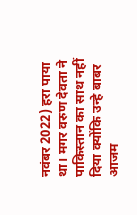नवंबर 2022) हरा पाया था। मगर वरुण देवता ने पाकिस्तान का साथ नहीं दिया क्योंकि उन्हे बाबर आजम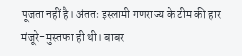पूजता नहीं है। अंततः इस्लामी गणराज्य के टीम की हार मंजूरे-मुस्तफा ही थी। बाबर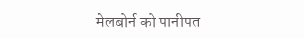मेलबोर्न को पानीपत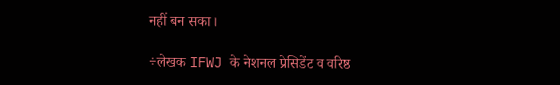नहीं बन सका।

÷लेखक IFWJ के नेशनल प्रेसिडेंट व वरिष्ठ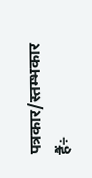पत्रकार/स्तम्भकार हैं÷